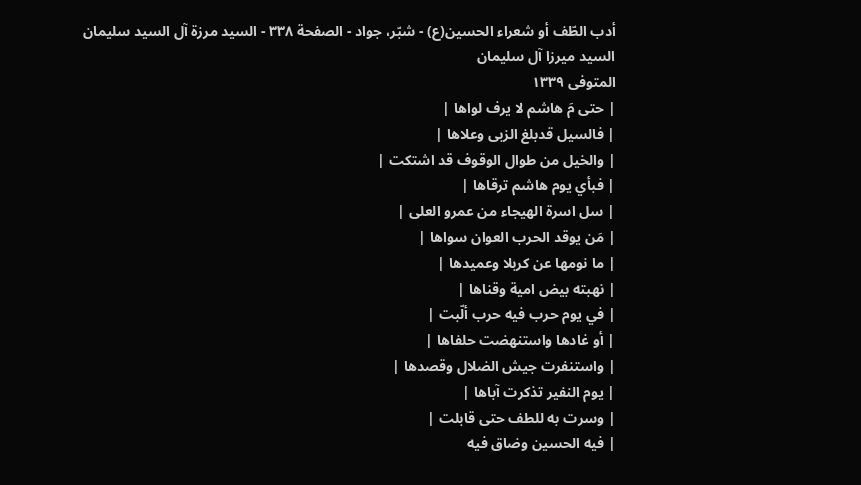أدب الطّف أو شعراء الحسين(ع) - شبّر، جواد - الصفحة ٣٣٨ - السيد مرزة آل السيد سليمان
السيد ميرزا آل سليمان
المتوفى ١٣٣٩
| حتى مَ هاشم لا يرف لواها |
| فالسيل قدبلغ الزبى وعلاها |
| والخيل من طوال الوقوف قد اشتكت |
| فبأي يوم هاشم ترقاها |
| سل اسرة الهيجاء من عمرو العلى |
| مَن يوقد الحرب العوان سواها |
| ما نومها عن كربلا وعميدها |
| نهبته بيض امية وقناها |
| في يوم حرب فيه حرب ألّبت |
| أو غادها واستنهضت حلفاها |
| واستنفرت جيش الضلال وقصدها |
| يوم النفير تذكرت آباها |
| وسرت به للطف حتى قابلت |
| فيه الحسين وضاق فيه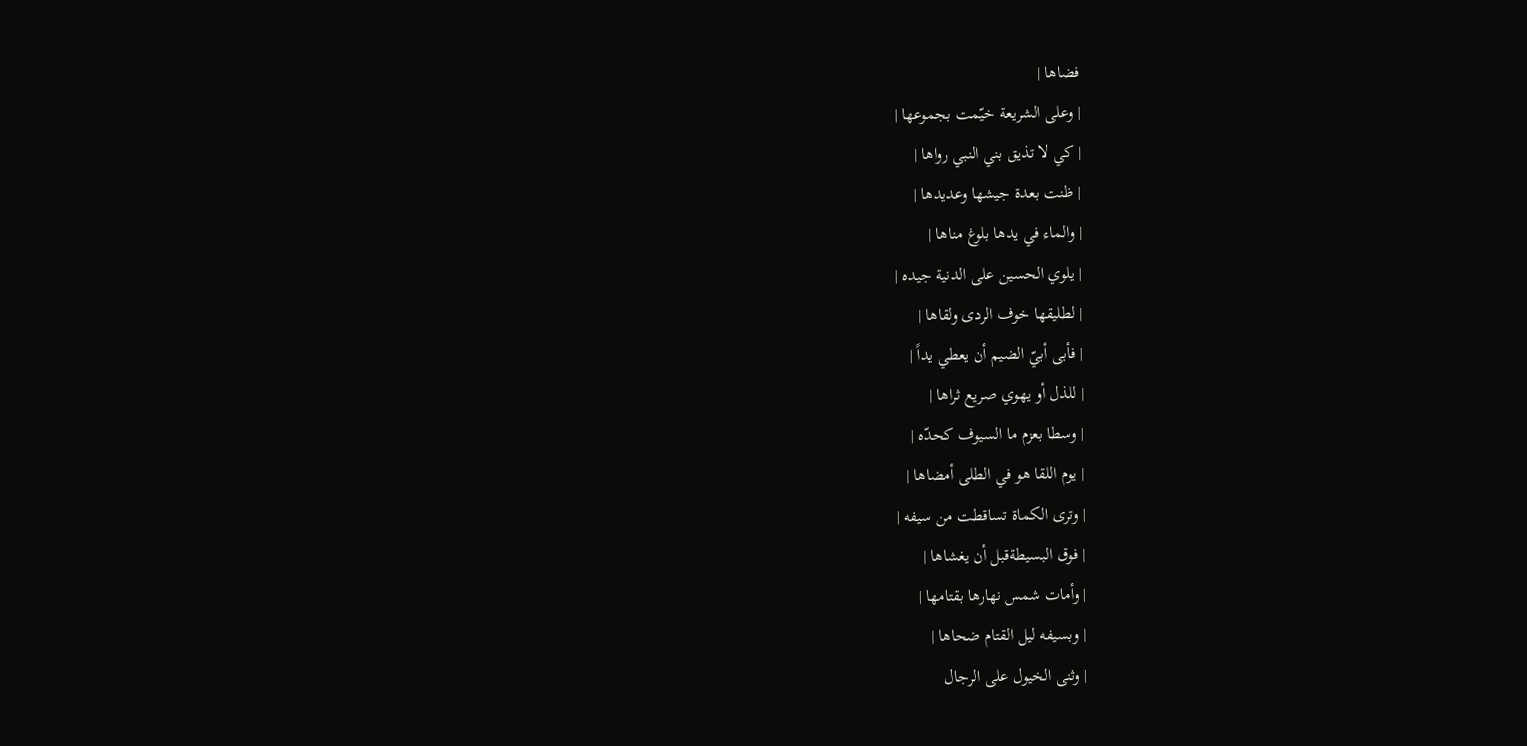فضاها |
| وعلى الشريعة خيّمت بجموعها |
| كي لا تذيق بني النبي رواها |
| ظنت بعدة جيشها وعديدها |
| والماء في يدها بلوغ مناها |
| يلوي الحسين على الدنية جيده |
| لطليقها خوف الردى ولقاها |
| فأبى أبيّ الضيم أن يعطي يداً |
| للذل أو يهوي صريع ثراها |
| وسطا بعزم ما السيوف كحدّه |
| يوم اللقا هو في الطلى أمضاها |
| وترى الكماة تساقطت من سيفه |
| فوق البسيطةقبل أن يغشاها |
| وأمات شمس نهارها بقتامها |
| وبسيفه ليل القتام ضحاها |
| وثنى الخيول على الرجال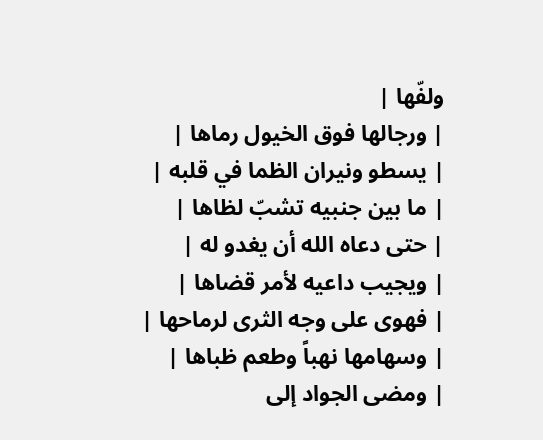ولفّها |
| ورجالها فوق الخيول رماها |
| يسطو ونيران الظما في قلبه |
| ما بين جنبيه تشبّ لظاها |
| حتى دعاه الله أن يغدو له |
| ويجيب داعيه لأمر قضاها |
| فهوى على وجه الثرى لرماحها |
| وسهامها نهباً وطعم ظباها |
| ومضى الجواد إلى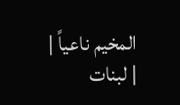المخيم ناعياً |
| لبنات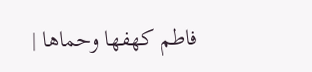فاطم كهفها وحماها |